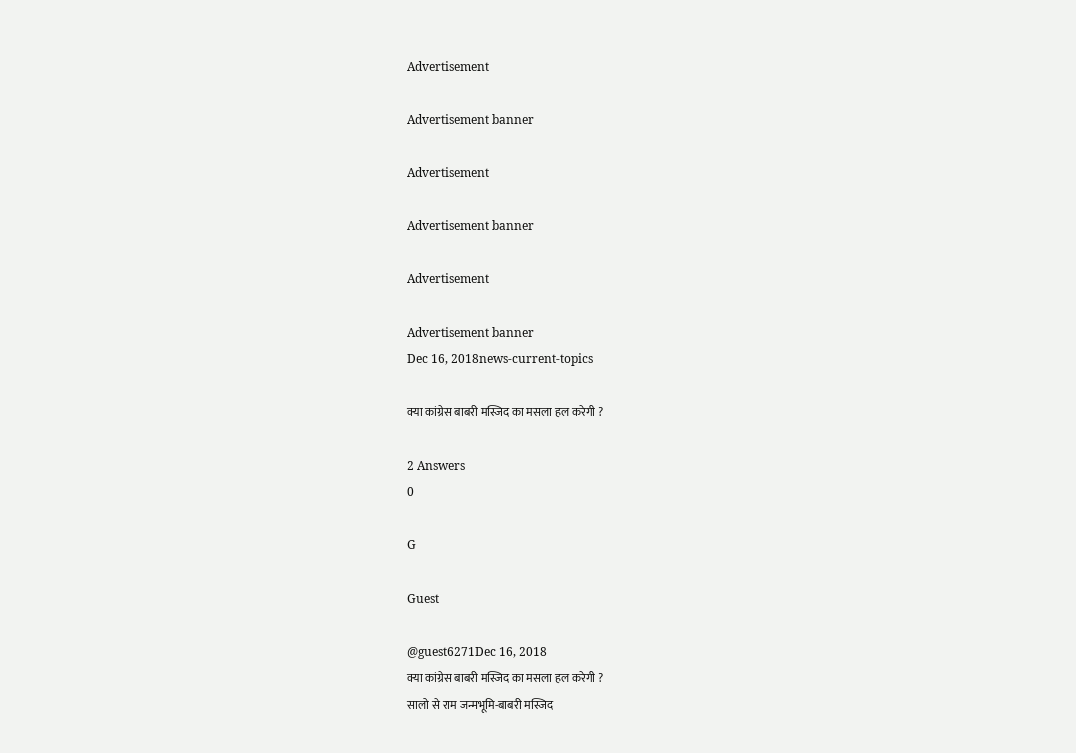Advertisement

Advertisement banner

Advertisement

Advertisement banner

Advertisement

Advertisement banner
Dec 16, 2018news-current-topics

क्या कांग्रेस बाबरी मस्जिद का मसला हल करेगी ?

2 Answers
0

G

Guest

@guest6271Dec 16, 2018
क्या कांग्रेस बाबरी मस्जिद का मसला हल करेगी ?
सालो से राम जन्मभूमि-बाबरी मस्जिद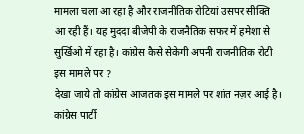मामला चला आ रहा है और राजनीतिक रोटियां उसपर सीक्ति आ रही हैं। यह मुददा बीजेपी के राजनैतिक सफर में हमेशा से सुर्खिओ में रहा है। कांग्रेस कैसे सेकेगी अपनी राजनीतिक रोटी इस मामले पर ?
देखा जाये तो कांग्रेस आजतक इस मामले पर शांत नज़र आई है। कांग्रेस पार्टी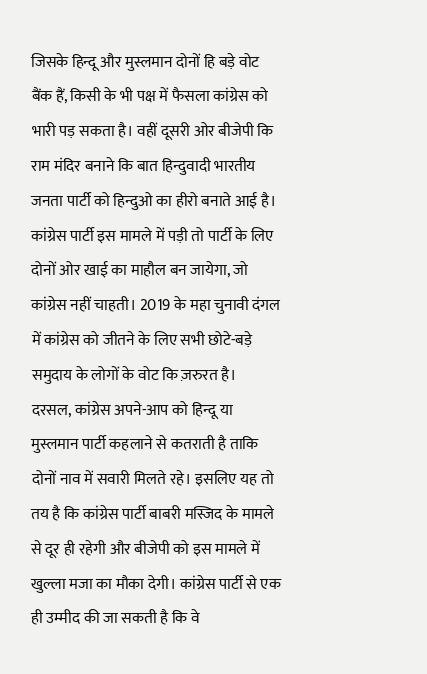जिसके हिन्दू और मुस्लमान दोनों हि बड़े वोट बैंक हैं, किसी के भी पक्ष में फैसला कांग्रेस को भारी पड़ सकता है। वहीं दूसरी ओर बीजेपी कि राम मंदिर बनाने कि बात हिन्दुवादी भारतीय जनता पार्टी को हिन्दुओ का हीरो बनाते आई है। कांग्रेस पार्टी इस मामले में पड़ी तो पार्टी के लिए दोनों ओर खाई का माहौल बन जायेगा, जो कांग्रेस नहीं चाहती। 2019 के महा चुनावी दंगल में कांग्रेस को जीतने के लिए सभी छोटे-बड़े समुदाय के लोगों के वोट कि ज़रुरत है।
दरसल, कांग्रेस अपने-आप को हिन्दू या मुस्लमान पार्टी कहलाने से कतराती है ताकि दोनों नाव में सवारी मिलते रहे। इसलिए यह तो तय है कि कांग्रेस पार्टी बाबरी मस्जिद के मामले से दूर ही रहेगी और बीजेपी को इस मामले में खुल्ला मजा का मौका देगी। कांग्रेस पार्टी से एक ही उम्मीद की जा सकती है कि वे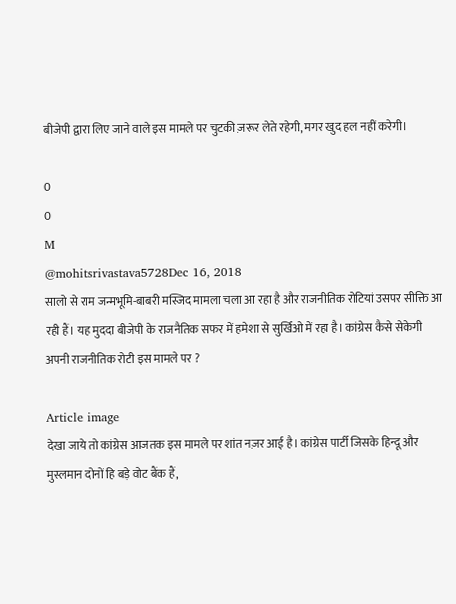बीजेपी द्वारा लिए जाने वाले इस मामले पर चुटकी ज़रूर लेते रहेगी, मगर खुद हल नहीं करेगी।

0
0
M
@mohitsrivastava5728Dec 16, 2018
सालो से राम जन्मभूमि-बाबरी मस्जिद मामला चला आ रहा है और राजनीतिक रोटियां उसपर सीक्ति आ रही हैं। यह मुददा बीजेपी के राजनैतिक सफर में हमेशा से सुर्खिओ में रहा है। कांग्रेस कैसे सेकेगी अपनी राजनीतिक रोटी इस मामले पर ?

Article image
देखा जाये तो कांग्रेस आजतक इस मामले पर शांत नज़र आई है। कांग्रेस पार्टी जिसके हिन्दू और मुस्लमान दोनों हि बड़े वोट बैंक हैं,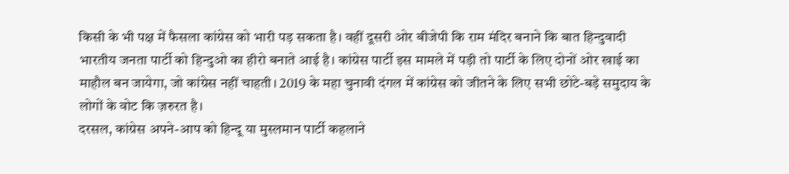किसी के भी पक्ष में फैसला कांग्रेस को भारी पड़ सकता है। वहीं दूसरी ओर बीजेपी कि राम मंदिर बनाने कि बात हिन्दुवादी भारतीय जनता पार्टी को हिन्दुओ का हीरो बनाते आई है। कांग्रेस पार्टी इस मामले में पड़ी तो पार्टी के लिए दोनों ओर खाई का माहौल बन जायेगा, जो कांग्रेस नहीं चाहती। 2019 के महा चुनावी दंगल में कांग्रेस को जीतने के लिए सभी छोटे-बड़े समुदाय के लोगों के वोट कि ज़रुरत है।
दरसल, कांग्रेस अपने-आप को हिन्दू या मुस्लमान पार्टी कहलाने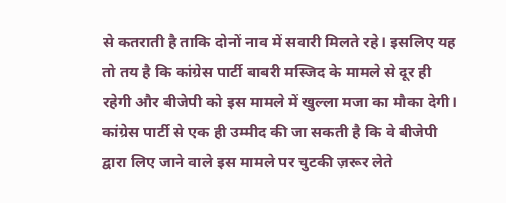से कतराती है ताकि दोनों नाव में सवारी मिलते रहे। इसलिए यह तो तय है कि कांग्रेस पार्टी बाबरी मस्जिद के मामले से दूर ही रहेगी और बीजेपी को इस मामले में खुल्ला मजा का मौका देगी। कांग्रेस पार्टी से एक ही उम्मीद की जा सकती है कि वे बीजेपी द्वारा लिए जाने वाले इस मामले पर चुटकी ज़रूर लेते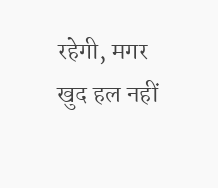रहेगी, मगर खुद हल नहीं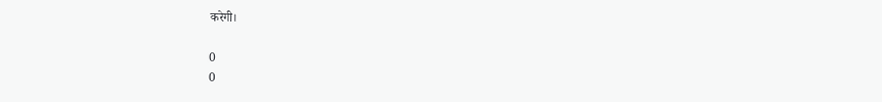करेगी।

0
0